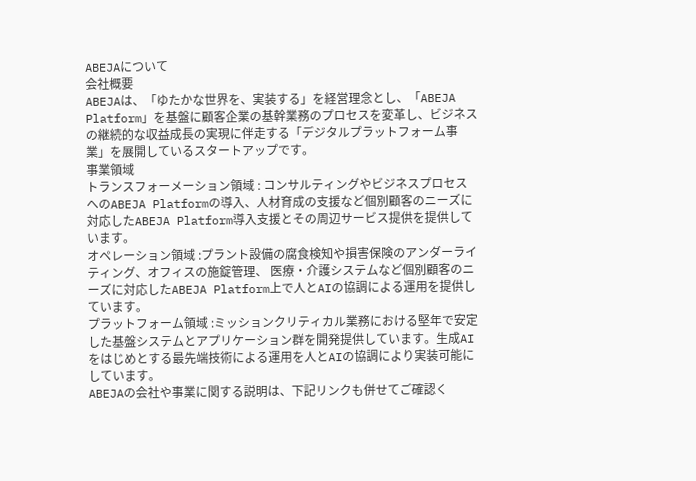ABEJAについて
会社概要
ABEJAは、「ゆたかな世界を、実装する」を経営理念とし、「ABEJA Platform」を基盤に顧客企業の基幹業務のプロセスを変革し、ビジネスの継続的な収益成長の実現に伴走する「デジタルプラットフォーム事業」を展開しているスタートアップです。
事業領域
トランスフォーメーション領域 : コンサルティングやビジネスプロセスへのABEJA Platformの導入、人材育成の支援など個別顧客のニーズに対応したABEJA Platform導入支援とその周辺サービス提供を提供しています。
オペレーション領域 :プラント設備の腐食検知や損害保険のアンダーライティング、オフィスの施錠管理、 医療・介護システムなど個別顧客のニーズに対応したABEJA Platform上で人とAIの協調による運用を提供しています。
プラットフォーム領域 :ミッションクリティカル業務における堅年で安定した基盤システムとアプリケーション群を開発提供しています。生成AIをはじめとする最先端技術による運用を人とAIの協調により実装可能にしています。
ABEJAの会社や事業に関する説明は、下記リンクも併せてご確認く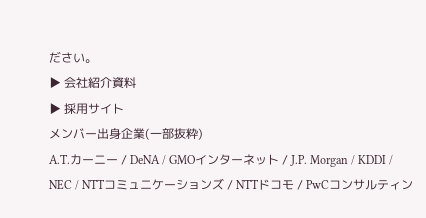ださい。
▶ 会社紹介資料
▶ 採用サイト
メンバー出身企業(一部抜粋)
A.T.カーニー / DeNA / GMOインターネット / J.P. Morgan / KDDI / NEC / NTTコミュニケーションズ / NTTドコモ / PwCコンサルティン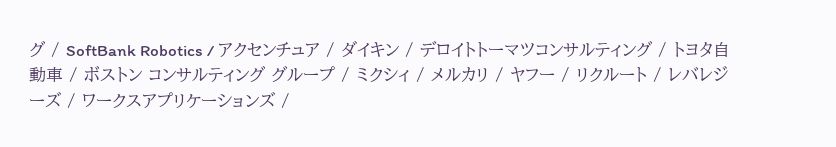グ / SoftBank Robotics / アクセンチュア / ダイキン / デロイトトーマツコンサルティング / トヨタ自動車 / ボストン コンサルティング グループ / ミクシィ / メルカリ / ヤフー / リクルート / レバレジーズ / ワークスアプリケーションズ /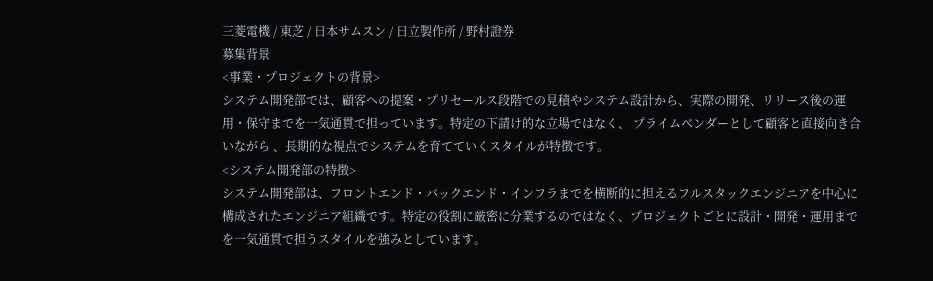三菱電機 / 東芝 / 日本サムスン / 日立製作所 / 野村證券
募集背景
<事業・プロジェクトの背景>
システム開発部では、顧客への提案・プリセールス段階での見積やシステム設計から、実際の開発、リリース後の運用・保守までを一気通貫で担っています。特定の下請け的な立場ではなく、 プライムベンダーとして顧客と直接向き合いながら 、長期的な視点でシステムを育てていくスタイルが特徴です。
<システム開発部の特徴>
システム開発部は、フロントエンド・バックエンド・インフラまでを横断的に担えるフルスタックエンジニアを中心に構成されたエンジニア組織です。特定の役割に厳密に分業するのではなく、プロジェクトごとに設計・開発・運用までを一気通貫で担うスタイルを強みとしています。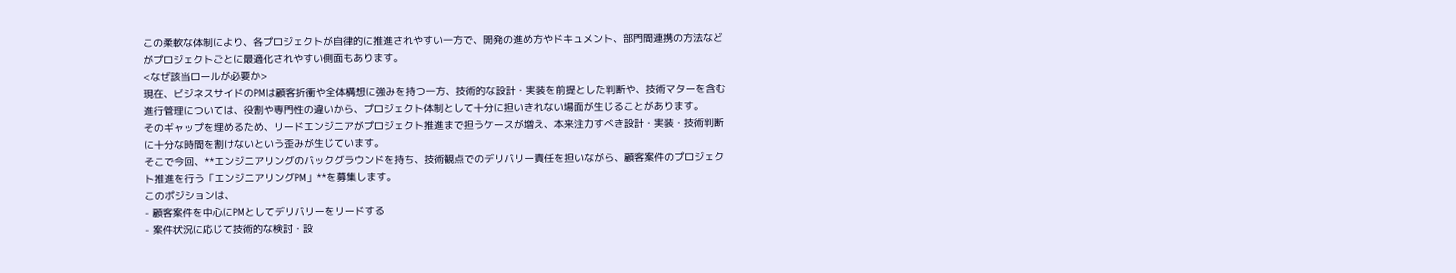この柔軟な体制により、各プロジェクトが自律的に推進されやすい一方で、開発の進め方やドキュメント、部門間連携の方法などがプロジェクトごとに最適化されやすい側面もあります。
<なぜ該当ロールが必要か>
現在、ビジネスサイドのPMは顧客折衝や全体構想に強みを持つ一方、技術的な設計・実装を前提とした判断や、技術マターを含む進行管理については、役割や専門性の違いから、プロジェクト体制として十分に担いきれない場面が生じることがあります。
そのギャップを埋めるため、リードエンジニアがプロジェクト推進まで担うケースが増え、本来注力すべき設計・実装・技術判断に十分な時間を割けないという歪みが生じています。
そこで今回、**エンジニアリングのバックグラウンドを持ち、技術観点でのデリバリー責任を担いながら、顧客案件のプロジェクト推進を行う「エンジニアリングPM」**を募集します。
このポジションは、
- 顧客案件を中心にPMとしてデリバリーをリードする
- 案件状況に応じて技術的な検討・設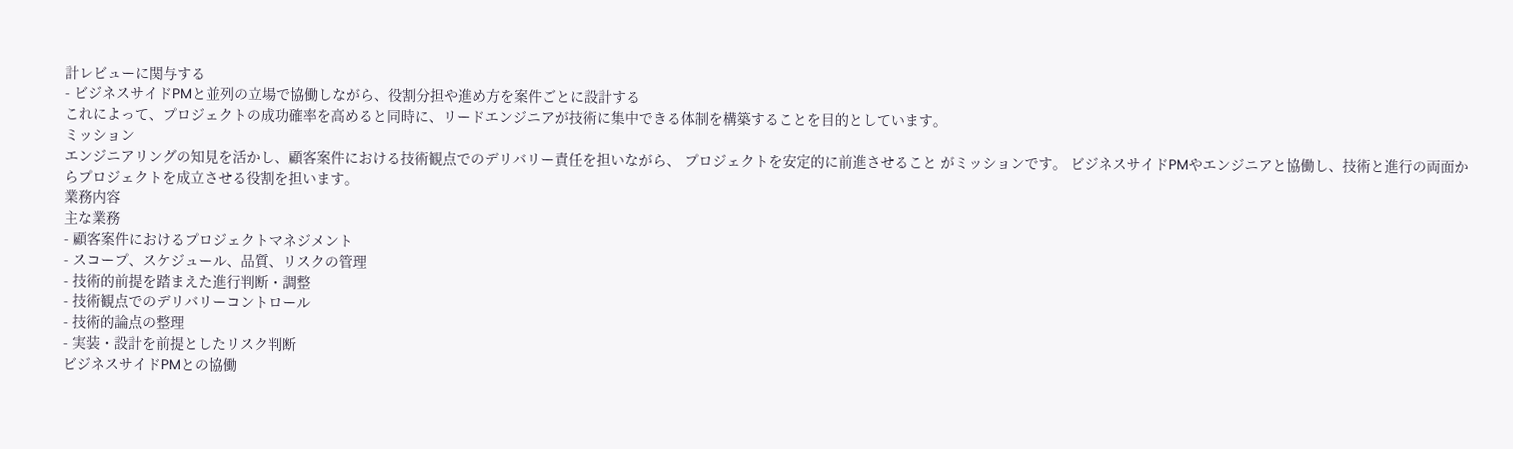計レビューに関与する
- ビジネスサイドPMと並列の立場で協働しながら、役割分担や進め方を案件ごとに設計する
これによって、プロジェクトの成功確率を高めると同時に、リードエンジニアが技術に集中できる体制を構築することを目的としています。
ミッション
エンジニアリングの知見を活かし、顧客案件における技術観点でのデリバリー責任を担いながら、 プロジェクトを安定的に前進させること がミッションです。 ビジネスサイドPMやエンジニアと協働し、技術と進行の両面からプロジェクトを成立させる役割を担います。
業務内容
主な業務
- 顧客案件におけるプロジェクトマネジメント
- スコープ、スケジュール、品質、リスクの管理
- 技術的前提を踏まえた進行判断・調整
- 技術観点でのデリバリーコントロール
- 技術的論点の整理
- 実装・設計を前提としたリスク判断
ビジネスサイドPMとの協働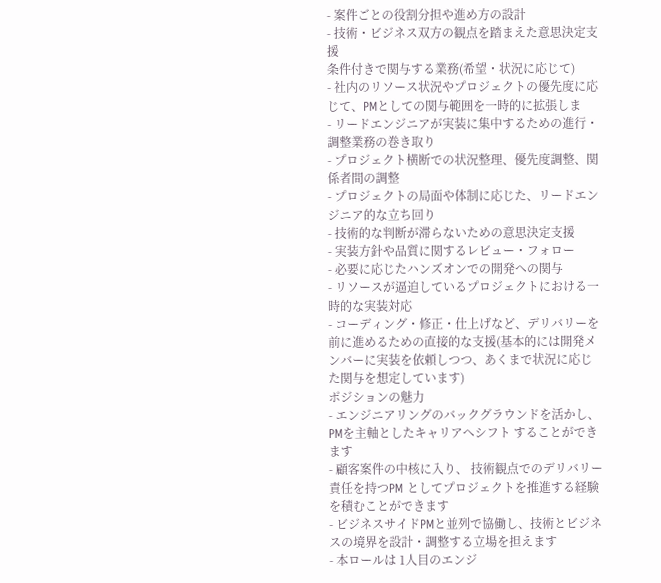- 案件ごとの役割分担や進め方の設計
- 技術・ビジネス双方の観点を踏まえた意思決定支援
条件付きで関与する業務(希望・状況に応じて)
- 社内のリソース状況やプロジェクトの優先度に応じて、PMとしての関与範囲を一時的に拡張しま
- リードエンジニアが実装に集中するための進行・調整業務の巻き取り
- プロジェクト横断での状況整理、優先度調整、関係者間の調整
- プロジェクトの局面や体制に応じた、リードエンジニア的な立ち回り
- 技術的な判断が滞らないための意思決定支援
- 実装方針や品質に関するレビュー・フォロー
- 必要に応じたハンズオンでの開発への関与
- リソースが逼迫しているプロジェクトにおける一時的な実装対応
- コーディング・修正・仕上げなど、デリバリーを前に進めるための直接的な支援(基本的には開発メンバーに実装を依頼しつつ、あくまで状況に応じた関与を想定しています)
ポジションの魅力
- エンジニアリングのバックグラウンドを活かし、 PMを主軸としたキャリアへシフト することができます
- 顧客案件の中核に入り、 技術観点でのデリバリー責任を持つPM としてプロジェクトを推進する経験を積むことができます
- ビジネスサイドPMと並列で協働し、技術とビジネスの境界を設計・調整する立場を担えます
- 本ロールは 1人目のエンジ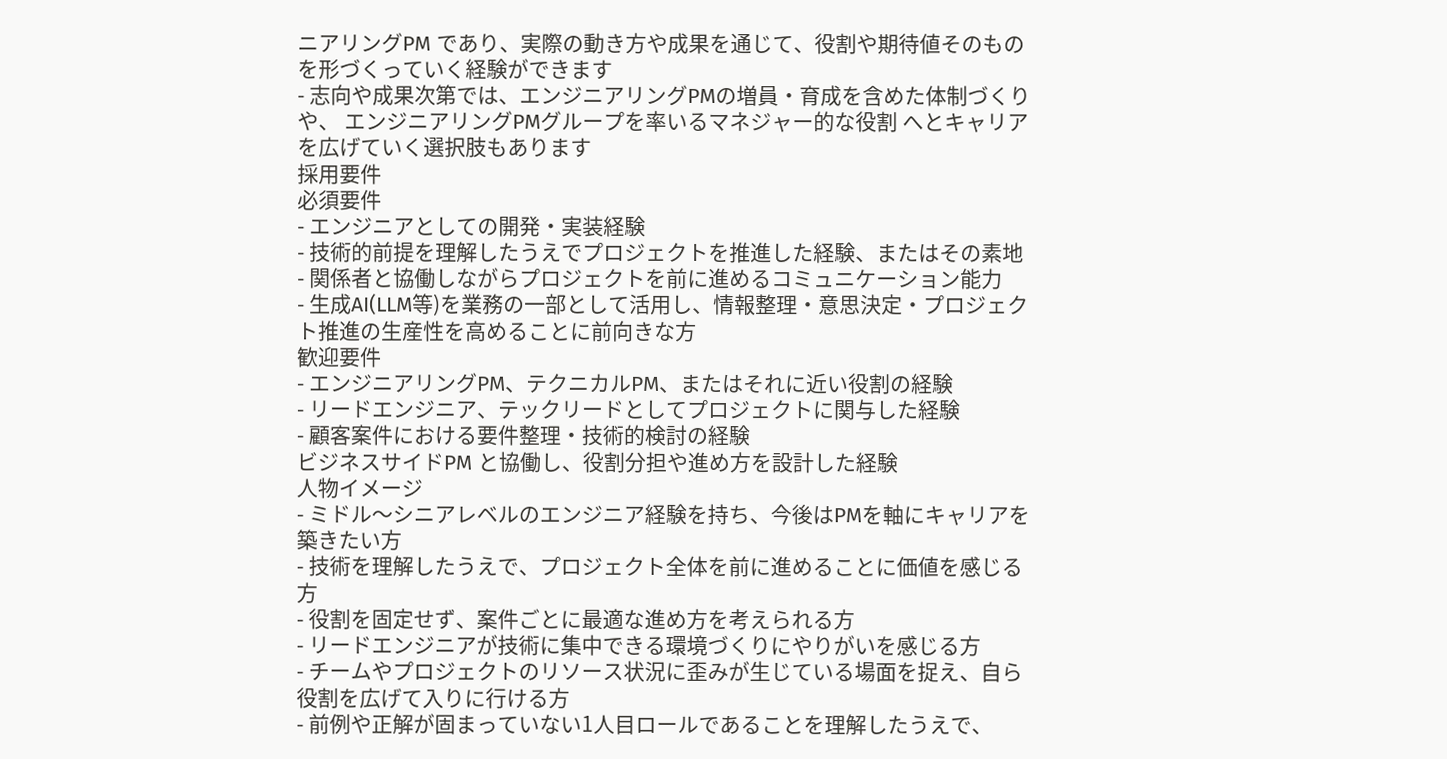ニアリングPM であり、実際の動き方や成果を通じて、役割や期待値そのものを形づくっていく経験ができます
- 志向や成果次第では、エンジニアリングPMの増員・育成を含めた体制づくりや、 エンジニアリングPMグループを率いるマネジャー的な役割 へとキャリアを広げていく選択肢もあります
採用要件
必須要件
- エンジニアとしての開発・実装経験
- 技術的前提を理解したうえでプロジェクトを推進した経験、またはその素地
- 関係者と協働しながらプロジェクトを前に進めるコミュニケーション能力
- 生成AI(LLM等)を業務の一部として活用し、情報整理・意思決定・プロジェクト推進の生産性を高めることに前向きな方
歓迎要件
- エンジニアリングPM、テクニカルPM、またはそれに近い役割の経験
- リードエンジニア、テックリードとしてプロジェクトに関与した経験
- 顧客案件における要件整理・技術的検討の経験
ビジネスサイドPM と協働し、役割分担や進め方を設計した経験
人物イメージ
- ミドル〜シニアレベルのエンジニア経験を持ち、今後はPMを軸にキャリアを築きたい方
- 技術を理解したうえで、プロジェクト全体を前に進めることに価値を感じる方
- 役割を固定せず、案件ごとに最適な進め方を考えられる方
- リードエンジニアが技術に集中できる環境づくりにやりがいを感じる方
- チームやプロジェクトのリソース状況に歪みが生じている場面を捉え、自ら役割を広げて入りに行ける方
- 前例や正解が固まっていない1人目ロールであることを理解したうえで、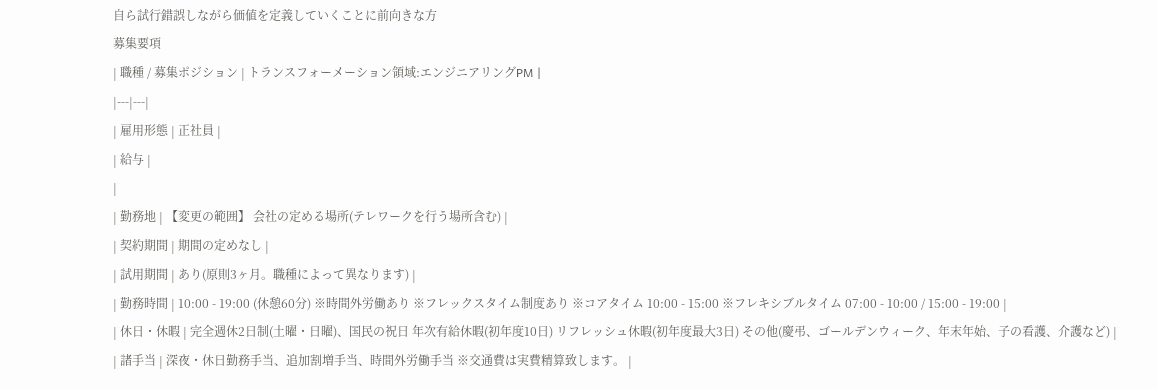自ら試行錯誤しながら価値を定義していくことに前向きな方
募集要項
| 職種 / 募集ポジション | トランスフォーメーション領域:エンジニアリングPM |
|---|---|
| 雇用形態 | 正社員 |
| 給与 |
|
| 勤務地 | 【変更の範囲】 会社の定める場所(テレワークを行う場所含む) |
| 契約期間 | 期間の定めなし |
| 試用期間 | あり(原則3ヶ月。職種によって異なります) |
| 勤務時間 | 10:00 - 19:00 (休憩60分) ※時間外労働あり ※フレックスタイム制度あり ※コアタイム 10:00 - 15:00 ※フレキシブルタイム 07:00 - 10:00 / 15:00 - 19:00 |
| 休日・休暇 | 完全週休2日制(土曜・日曜)、国民の祝日 年次有給休暇(初年度10日) リフレッシュ休暇(初年度最大3日) その他(慶弔、ゴールデンウィーク、年末年始、子の看護、介護など) |
| 諸手当 | 深夜・休日勤務手当、追加割増手当、時間外労働手当 ※交通費は実費精算致します。 |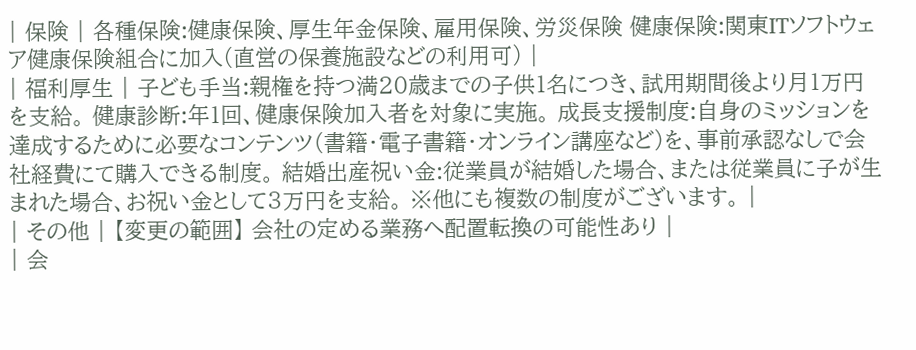| 保険 | 各種保険:健康保険、厚生年金保険、雇用保険、労災保険 健康保険:関東ITソフトウェア健康保険組合に加入(直営の保養施設などの利用可) |
| 福利厚生 | 子ども手当:親権を持つ満20歳までの子供1名につき、試用期間後より月1万円を支給。 健康診断:年1回、健康保険加入者を対象に実施。 成長支援制度:自身のミッションを達成するために必要なコンテンツ(書籍・電子書籍・オンライン講座など)を、事前承認なしで会社経費にて購入できる制度。 結婚出産祝い金:従業員が結婚した場合、または従業員に子が生まれた場合、お祝い金として3万円を支給。 ※他にも複数の制度がございます。 |
| その他 | 【変更の範囲】 会社の定める業務へ配置転換の可能性あり |
| 会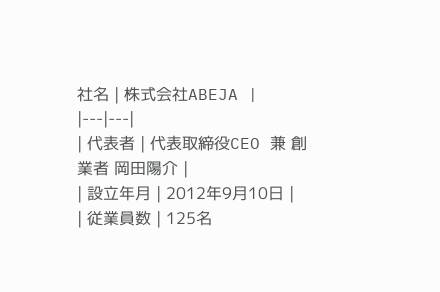社名 | 株式会社ABEJA |
|---|---|
| 代表者 | 代表取締役CEO 兼 創業者 岡田陽介 |
| 設立年月 | 2012年9月10日 |
| 従業員数 | 125名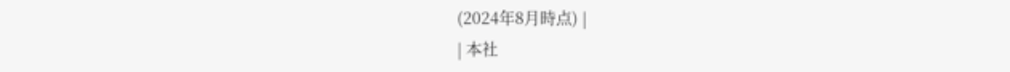(2024年8月時点) |
| 本社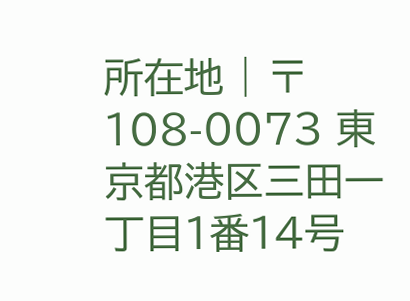所在地 | 〒108-0073 東京都港区三田一丁目1番14号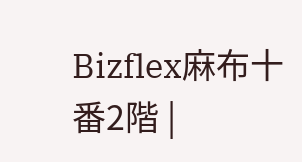Bizflex麻布十番2階 |